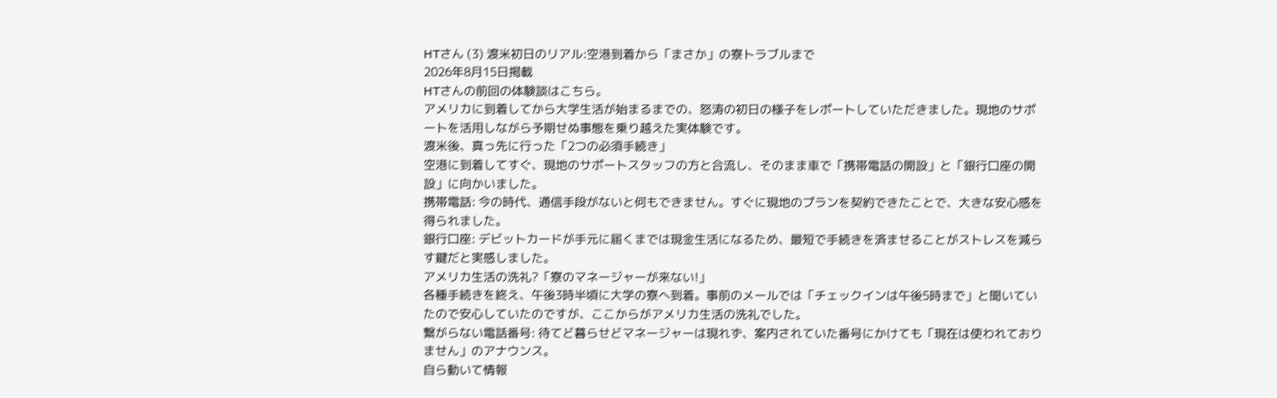HTさん (3) 渡米初日のリアル:空港到着から「まさか」の寮トラブルまで
2026年8月15日掲載
HTさんの前回の体験談はこちら。
アメリカに到着してから大学生活が始まるまでの、怒涛の初日の様子をレポートしていただきました。現地のサポートを活用しながら予期せぬ事態を乗り越えた実体験です。
渡米後、真っ先に行った「2つの必須手続き」
空港に到着してすぐ、現地のサポートスタッフの方と合流し、そのまま車で「携帯電話の開設」と「銀行口座の開設」に向かいました。
携帯電話: 今の時代、通信手段がないと何もできません。すぐに現地のプランを契約できたことで、大きな安心感を得られました。
銀行口座: デビットカードが手元に届くまでは現金生活になるため、最短で手続きを済ませることがストレスを減らす鍵だと実感しました。
アメリカ生活の洗礼?「寮のマネージャーが来ない!」
各種手続きを終え、午後3時半頃に大学の寮へ到着。事前のメールでは「チェックインは午後5時まで」と聞いていたので安心していたのですが、ここからがアメリカ生活の洗礼でした。
繋がらない電話番号: 待てど暮らせどマネージャーは現れず、案内されていた番号にかけても「現在は使われておりません」のアナウンス。
自ら動いて情報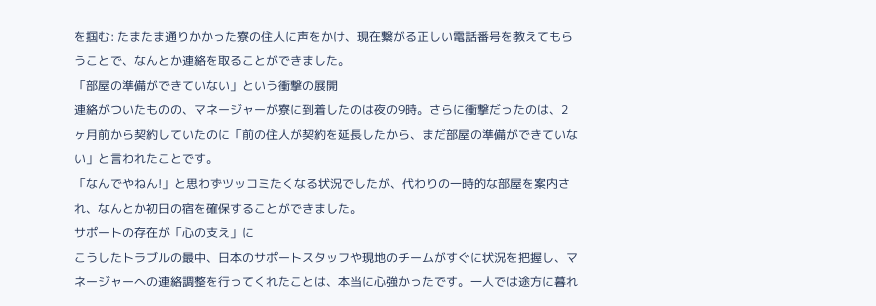を掴む: たまたま通りかかった寮の住人に声をかけ、現在繋がる正しい電話番号を教えてもらうことで、なんとか連絡を取ることができました。
「部屋の準備ができていない」という衝撃の展開
連絡がついたものの、マネージャーが寮に到着したのは夜の9時。さらに衝撃だったのは、2ヶ月前から契約していたのに「前の住人が契約を延長したから、まだ部屋の準備ができていない」と言われたことです。
「なんでやねん!」と思わずツッコミたくなる状況でしたが、代わりの一時的な部屋を案内され、なんとか初日の宿を確保することができました。
サポートの存在が「心の支え」に
こうしたトラブルの最中、日本のサポートスタッフや現地のチームがすぐに状況を把握し、マネージャーへの連絡調整を行ってくれたことは、本当に心強かったです。一人では途方に暮れ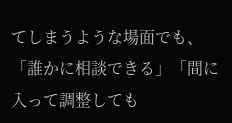てしまうような場面でも、「誰かに相談できる」「間に入って調整しても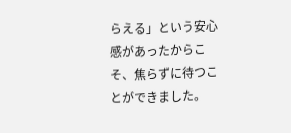らえる」という安心感があったからこそ、焦らずに待つことができました。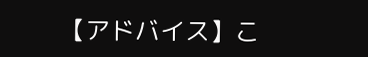【アドバイス】こ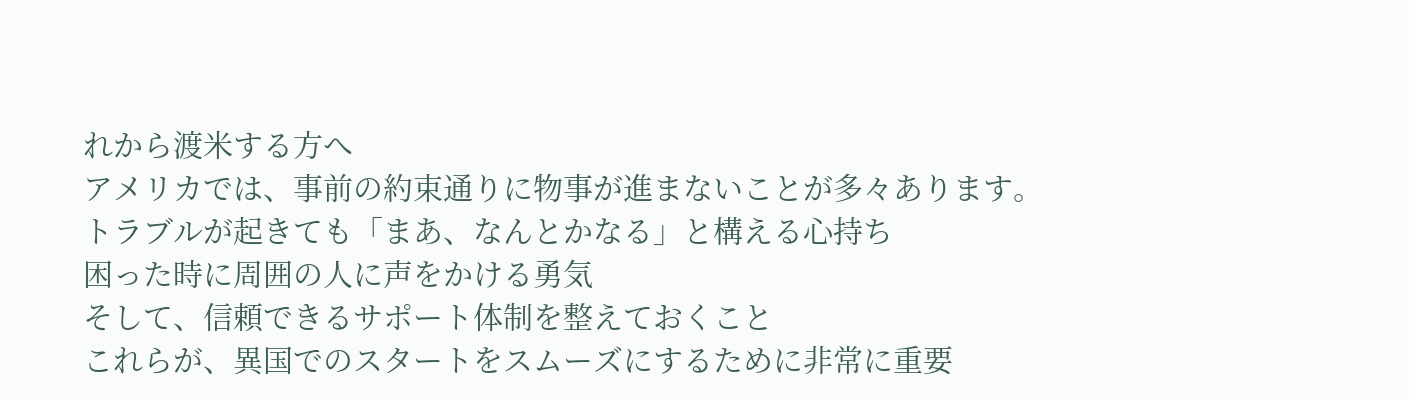れから渡米する方へ
アメリカでは、事前の約束通りに物事が進まないことが多々あります。
トラブルが起きても「まあ、なんとかなる」と構える心持ち
困った時に周囲の人に声をかける勇気
そして、信頼できるサポート体制を整えておくこと
これらが、異国でのスタートをスムーズにするために非常に重要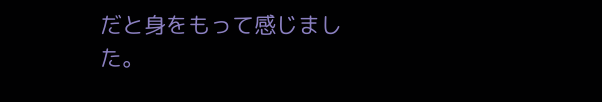だと身をもって感じました。